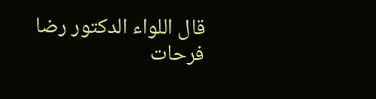قال اللواء الدكتور رضا فرحات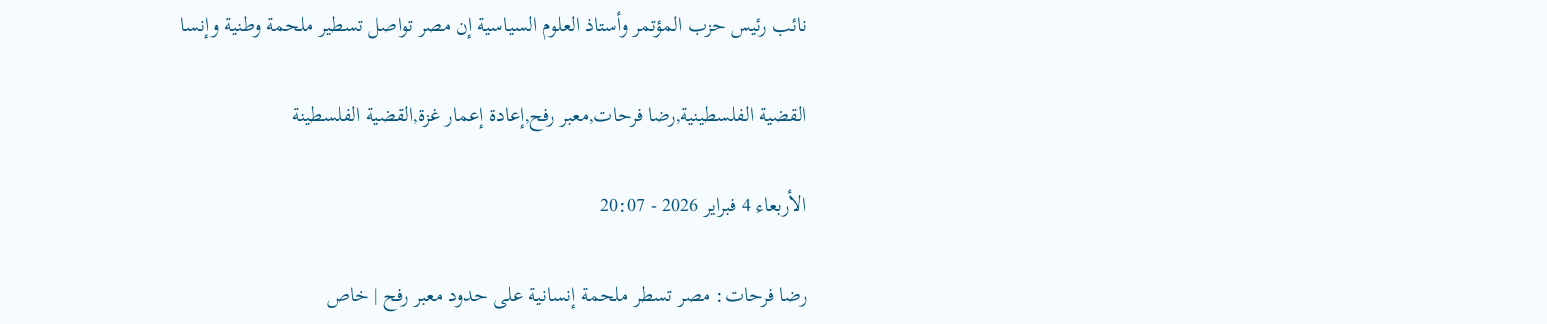نائب رئيس حزب المؤتمر وأستاذ العلوم السياسية إن مصر تواصل تسطير ملحمة وطنية وإنسا

القضية الفلسطينية,رضا فرحات,معبر رفح,إعادة إعمار غزة,القضية الفلسطينة

الأربعاء 4 فبراير 2026 - 20:07

رضا فرحات: مصر تسطر ملحمة إنسانية على حدود معبر رفح | خاص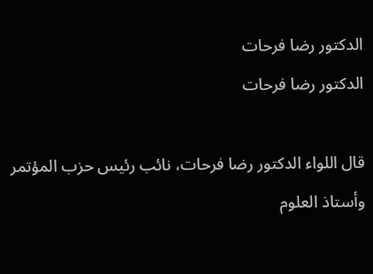الدكتور رضا فرحات
الدكتور رضا فرحات

قال اللواء الدكتور رضا فرحات، نائب رئيس حزب المؤتمر وأستاذ العلوم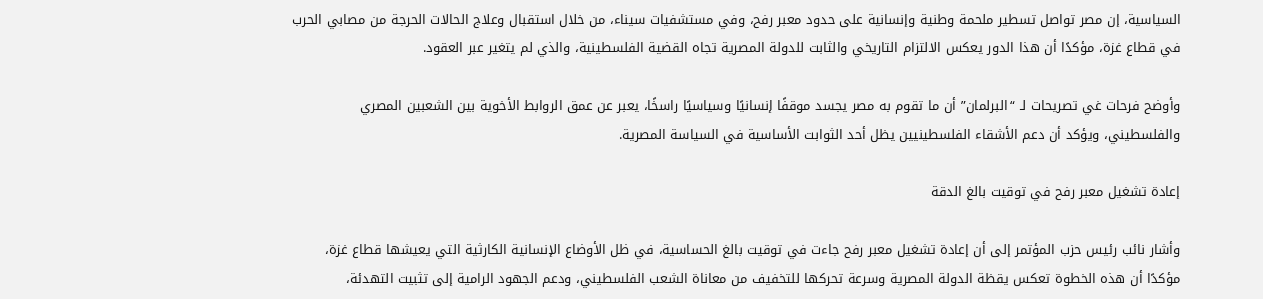السياسية، إن مصر تواصل تسطير ملحمة وطنية وإنسانية على حدود معبر رفح، وفي مستشفيات سيناء، من خلال استقبال وعلاج الحالات الحرجة من مصابي الحرب في قطاع غزة، مؤكدًا أن هذا الدور يعكس الالتزام التاريخي والثابت للدولة المصرية تجاه القضية الفلسطينية، والذي لم يتغير عبر العقود.

وأوضح فرحات غي تصريحات لـ “البرلمان” أن ما تقوم به مصر يجسد موقفًا إنسانيًا وسياسيًا راسخًا، يعبر عن عمق الروابط الأخوية بين الشعبين المصري والفلسطيني، ويؤكد أن دعم الأشقاء الفلسطينيين يظل أحد الثوابت الأساسية في السياسة المصرية.

إعادة تشغيل معبر رفح في توقيت بالغ الدقة

وأشار نائب رئيس حزب المؤتمر إلى أن إعادة تشغيل معبر رفح جاءت في توقيت بالغ الحساسية، في ظل الأوضاع الإنسانية الكارثية التي يعيشها قطاع غزة، مؤكدًا أن هذه الخطوة تعكس يقظة الدولة المصرية وسرعة تحركها للتخفيف من معاناة الشعب الفلسطيني، ودعم الجهود الرامية إلى تثبيت التهدئة،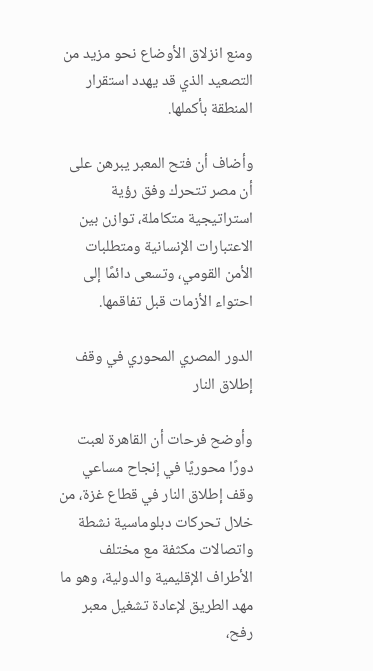ومنع انزلاق الأوضاع نحو مزيد من التصعيد الذي قد يهدد استقرار المنطقة بأكملها.

وأضاف أن فتح المعبر يبرهن على أن مصر تتحرك وفق رؤية استراتيجية متكاملة، توازن بين الاعتبارات الإنسانية ومتطلبات الأمن القومي، وتسعى دائمًا إلى احتواء الأزمات قبل تفاقمها.

الدور المصري المحوري في وقف إطلاق النار

وأوضح فرحات أن القاهرة لعبت دورًا محوريًا في إنجاح مساعي وقف إطلاق النار في قطاع غزة، من خلال تحركات دبلوماسية نشطة واتصالات مكثفة مع مختلف الأطراف الإقليمية والدولية، وهو ما مهد الطريق لإعادة تشغيل معبر رفح،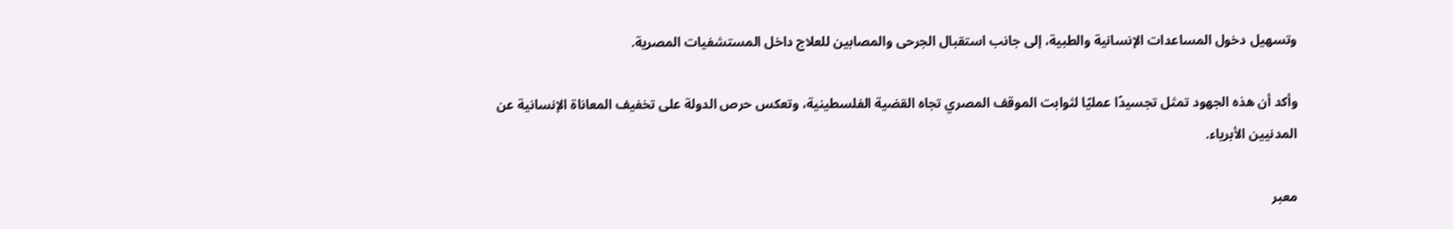وتسهيل دخول المساعدات الإنسانية والطبية، إلى جانب استقبال الجرحى والمصابين للعلاج داخل المستشفيات المصرية.

وأكد أن هذه الجهود تمثل تجسيدًا عمليًا لثوابت الموقف المصري تجاه القضية الفلسطينية، وتعكس حرص الدولة على تخفيف المعاناة الإنسانية عن المدنيين الأبرياء.

معبر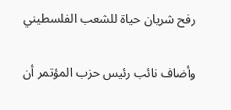رفح شريان حياة للشعب الفلسطيني

وأضاف نائب رئيس حزب المؤتمر أن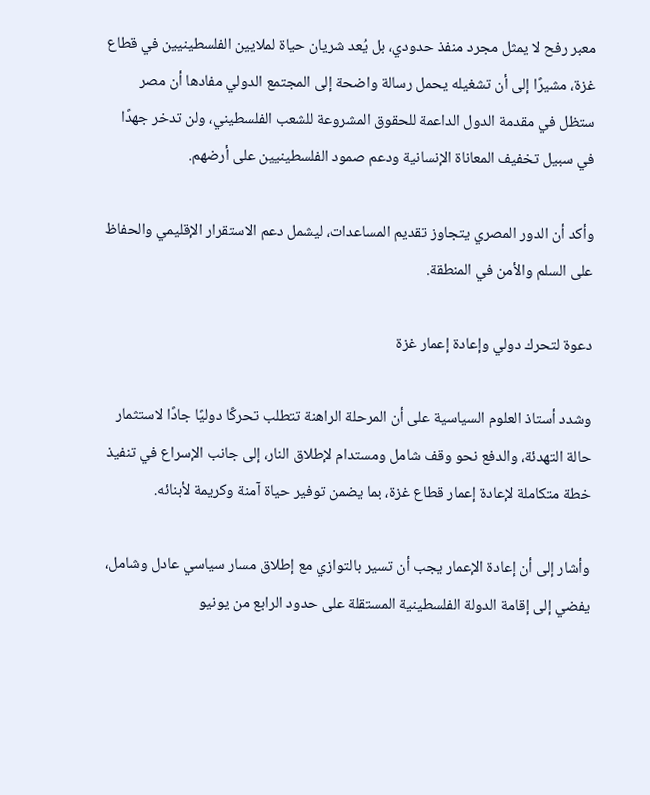معبر رفح لا يمثل مجرد منفذ حدودي، بل يُعد شريان حياة لملايين الفلسطينيين في قطاع غزة، مشيرًا إلى أن تشغيله يحمل رسالة واضحة إلى المجتمع الدولي مفادها أن مصر ستظل في مقدمة الدول الداعمة للحقوق المشروعة للشعب الفلسطيني، ولن تدخر جهدًا في سبيل تخفيف المعاناة الإنسانية ودعم صمود الفلسطينيين على أرضهم.

وأكد أن الدور المصري يتجاوز تقديم المساعدات، ليشمل دعم الاستقرار الإقليمي والحفاظ على السلم والأمن في المنطقة.

دعوة لتحرك دولي وإعادة إعمار غزة

وشدد أستاذ العلوم السياسية على أن المرحلة الراهنة تتطلب تحركًا دوليًا جادًا لاستثمار حالة التهدئة، والدفع نحو وقف شامل ومستدام لإطلاق النار، إلى جانب الإسراع في تنفيذ خطة متكاملة لإعادة إعمار قطاع غزة، بما يضمن توفير حياة آمنة وكريمة لأبنائه.

وأشار إلى أن إعادة الإعمار يجب أن تسير بالتوازي مع إطلاق مسار سياسي عادل وشامل، يفضي إلى إقامة الدولة الفلسطينية المستقلة على حدود الرابع من يونيو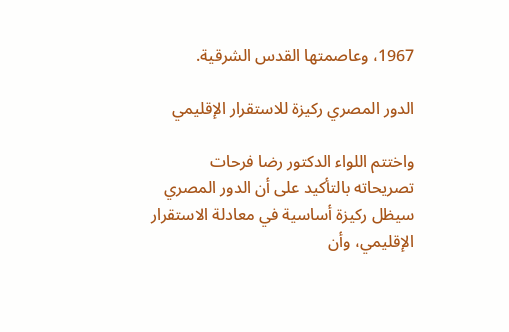1967، وعاصمتها القدس الشرقية.

الدور المصري ركيزة للاستقرار الإقليمي

واختتم اللواء الدكتور رضا فرحات تصريحاته بالتأكيد على أن الدور المصري سيظل ركيزة أساسية في معادلة الاستقرار الإقليمي، وأن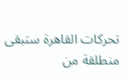تحركات القاهرة ستبقى منطلقة من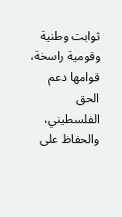ثوابت وطنية وقومية راسخة، قوامها دعم الحق الفلسطيني، والحفاظ على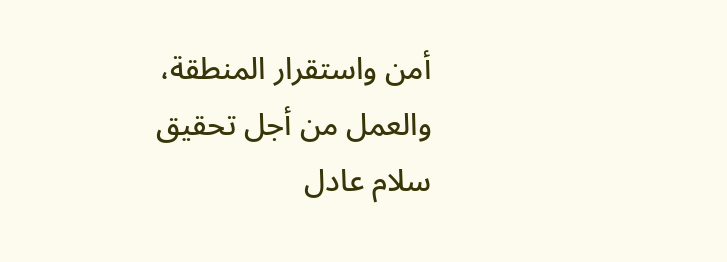أمن واستقرار المنطقة، والعمل من أجل تحقيق سلام عادل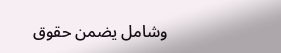وشامل يضمن حقوق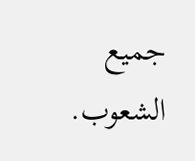جميع الشعوب.